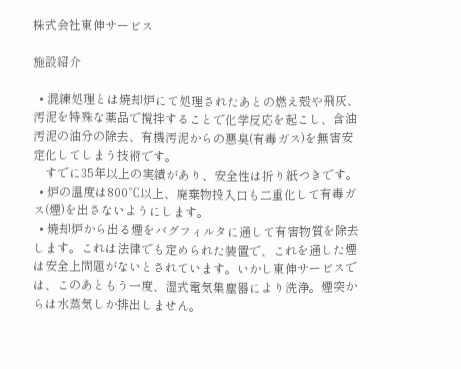株式会社東伸サービス

施設紹介

  • 混練処理とは焼却炉にて処理されたあとの燃え殻や飛灰、汚泥を特殊な薬品で撹拌することで化学反応を起こし、含油汚泥の油分の除去、有機汚泥からの悪臭(有毒ガス)を無害安定化してしまう技術です。
    すでに35年以上の実績があり、安全性は折り紙つきです。
  • 炉の温度は800℃以上、廃棄物投入口も二重化して有毒ガス(煙)を出さないようにします。
  • 焼却炉から出る煙をバグフィルタに通して有害物質を除去します。これは法律でも定められた装置で、これを通した煙は安全上問題がないとされています。いかし東伸サービスでは、このあともう一度、湿式電気集塵器により洗浄。煙突からは水蒸気しか排出しません。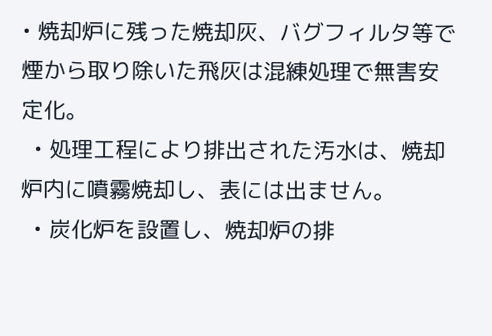• 焼却炉に残った焼却灰、バグフィルタ等で煙から取り除いた飛灰は混練処理で無害安定化。
  • 処理工程により排出された汚水は、焼却炉内に噴霧焼却し、表には出ません。
  • 炭化炉を設置し、焼却炉の排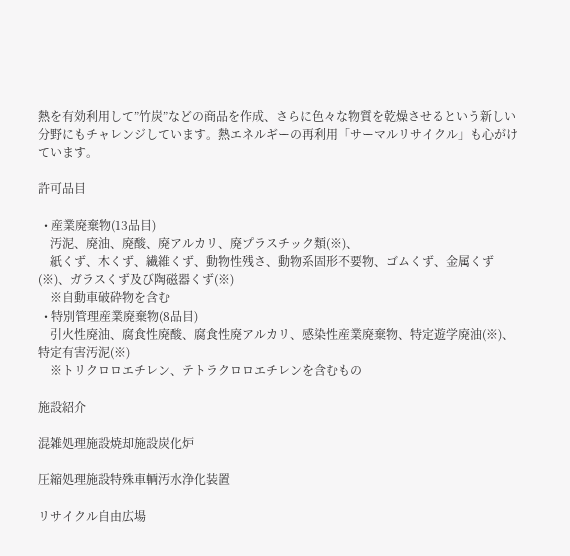熱を有効利用して”竹炭”などの商品を作成、さらに色々な物質を乾燥させるという新しい分野にもチャレンジしています。熱エネルギーの再利用「サーマルリサイクル」も心がけています。

許可品目

  • 産業廃棄物(13品目)
    汚泥、廃油、廃酸、廃アルカリ、廃プラスチック類(※)、
    紙くず、木くず、繊維くず、動物性残さ、動物系固形不要物、ゴムくず、金属くず(※)、ガラスくず及び陶磁器くず(※)
    ※自動車破砕物を含む
  • 特別管理産業廃棄物(8品目)
    引火性廃油、腐食性廃酸、腐食性廃アルカリ、感染性産業廃棄物、特定遊学廃油(※)、特定有害汚泥(※)
    ※トリクロロエチレン、テトラクロロエチレンを含むもの

施設紹介

混雑処理施設焼却施設炭化炉

圧縮処理施設特殊車輌汚水浄化装置

リサイクル自由広場